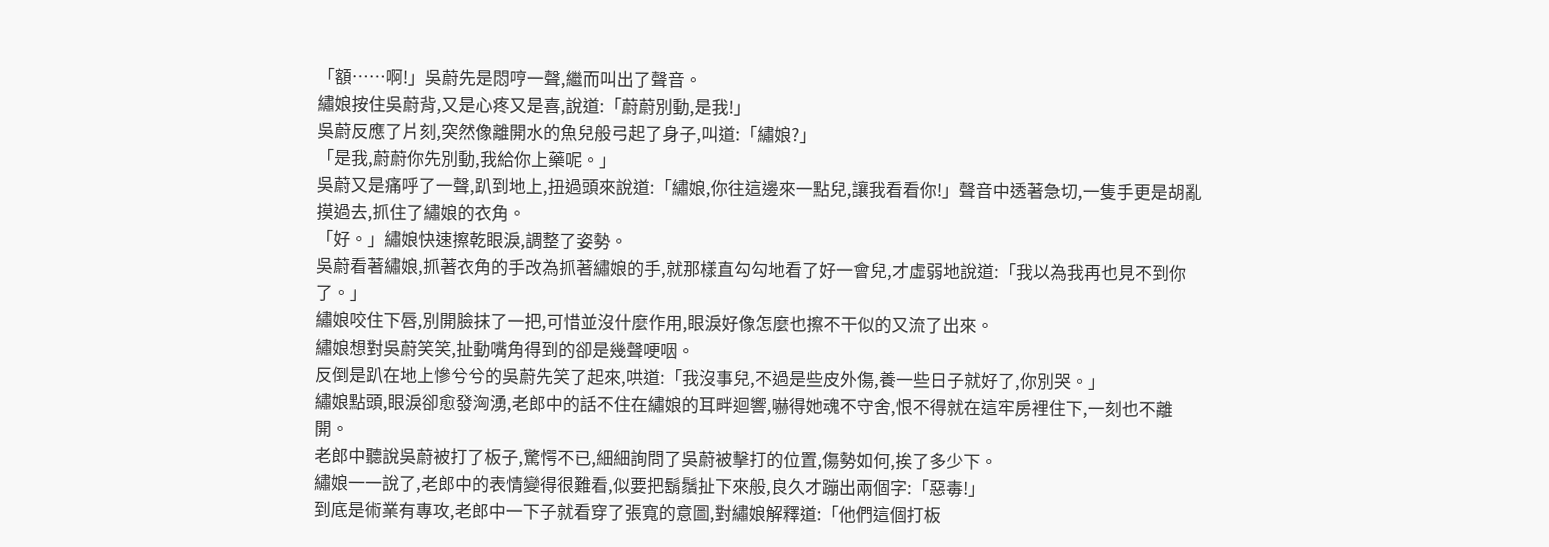「額……啊!」吳蔚先是悶哼一聲,繼而叫出了聲音。
繡娘按住吳蔚背,又是心疼又是喜,說道:「蔚蔚別動,是我!」
吳蔚反應了片刻,突然像離開水的魚兒般弓起了身子,叫道:「繡娘?」
「是我,蔚蔚你先別動,我給你上藥呢。」
吳蔚又是痛呼了一聲,趴到地上,扭過頭來說道:「繡娘,你往這邊來一點兒,讓我看看你!」聲音中透著急切,一隻手更是胡亂摸過去,抓住了繡娘的衣角。
「好。」繡娘快速擦乾眼淚,調整了姿勢。
吳蔚看著繡娘,抓著衣角的手改為抓著繡娘的手,就那樣直勾勾地看了好一會兒,才虛弱地說道:「我以為我再也見不到你了。」
繡娘咬住下唇,別開臉抹了一把,可惜並沒什麼作用,眼淚好像怎麼也擦不干似的又流了出來。
繡娘想對吳蔚笑笑,扯動嘴角得到的卻是幾聲哽咽。
反倒是趴在地上慘兮兮的吳蔚先笑了起來,哄道:「我沒事兒,不過是些皮外傷,養一些日子就好了,你別哭。」
繡娘點頭,眼淚卻愈發洶湧,老郎中的話不住在繡娘的耳畔迴響,嚇得她魂不守舍,恨不得就在這牢房裡住下,一刻也不離開。
老郎中聽說吳蔚被打了板子,驚愕不已,細細詢問了吳蔚被擊打的位置,傷勢如何,挨了多少下。
繡娘一一說了,老郎中的表情變得很難看,似要把鬍鬚扯下來般,良久才蹦出兩個字:「惡毒!」
到底是術業有專攻,老郎中一下子就看穿了張寬的意圖,對繡娘解釋道:「他們這個打板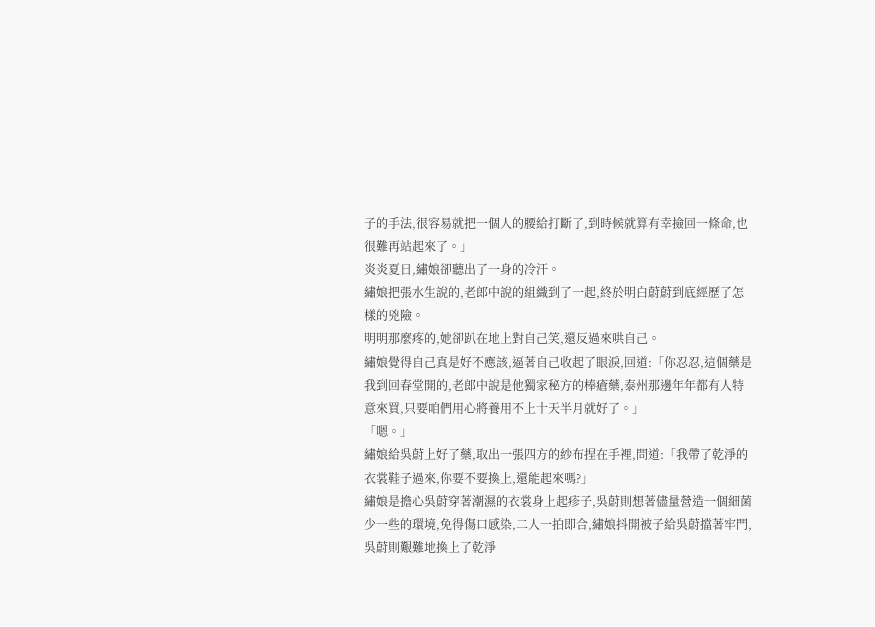子的手法,很容易就把一個人的腰給打斷了,到時候就算有幸撿回一條命,也很難再站起來了。」
炎炎夏日,繡娘卻聽出了一身的冷汗。
繡娘把張水生說的,老郎中說的組織到了一起,終於明白蔚蔚到底經歷了怎樣的兇險。
明明那麼疼的,她卻趴在地上對自己笑,還反過來哄自己。
繡娘覺得自己真是好不應該,逼著自己收起了眼淚,回道:「你忍忍,這個藥是我到回春堂開的,老郎中說是他獨家秘方的棒瘡藥,泰州那邊年年都有人特意來買,只要咱們用心將養用不上十天半月就好了。」
「嗯。」
繡娘給吳蔚上好了藥,取出一張四方的紗布捏在手裡,問道:「我帶了乾淨的衣裳鞋子過來,你要不要換上,還能起來嗎?」
繡娘是擔心吳蔚穿著潮濕的衣裳身上起疹子,吳蔚則想著儘量營造一個細菌少一些的環境,免得傷口感染,二人一拍即合,繡娘抖開被子給吳蔚擋著牢門,吳蔚則艱難地換上了乾淨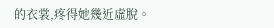的衣裳,疼得她幾近虛脫。